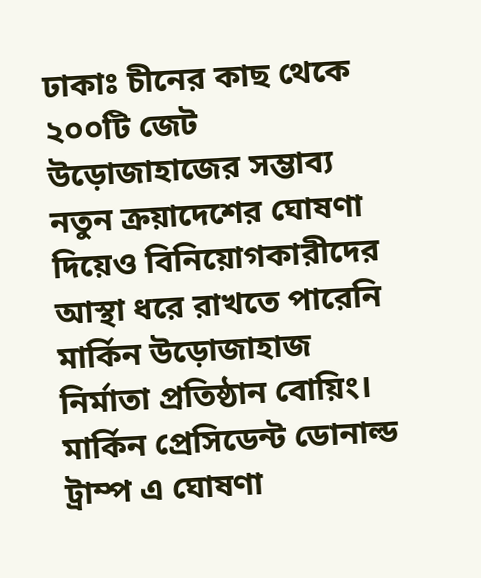ঢাকাঃ চীনের কাছ থেকে ২০০টি জেট উড়োজাহাজের সম্ভাব্য নতুন ক্রয়াদেশের ঘোষণা দিয়েও বিনিয়োগকারীদের আস্থা ধরে রাখতে পারেনি মার্কিন উড়োজাহাজ নির্মাতা প্রতিষ্ঠান বোয়িং।
মার্কিন প্রেসিডেন্ট ডোনাল্ড ট্রাম্প এ ঘোষণা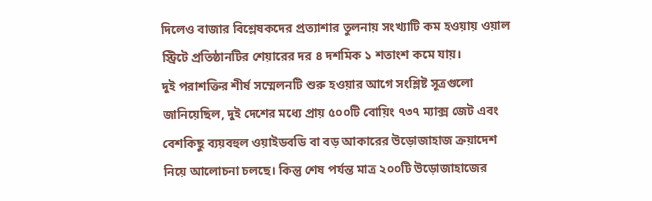দিলেও বাজার বিশ্লেষকদের প্রত্যাশার তুলনায় সংখ্যাটি কম হওয়ায় ওয়াল স্ট্রিটে প্রতিষ্ঠানটির শেয়ারের দর ৪ দশমিক ১ শতাংশ কমে যায়।
দুই পরাশক্তির শীর্ষ সম্মেলনটি শুরু হওয়ার আগে সংশ্লিষ্ট সূত্রগুলো জানিয়েছিল, দুই দেশের মধ্যে প্রায় ৫০০টি বোয়িং ৭৩৭ ম্যাক্স জেট এবং বেশকিছু ব্যয়বহুল ওয়াইডবডি বা বড় আকারের উড়োজাহাজ ক্রয়াদেশ নিয়ে আলোচনা চলছে। কিন্তু শেষ পর্যন্ত মাত্র ২০০টি উড়োজাহাজের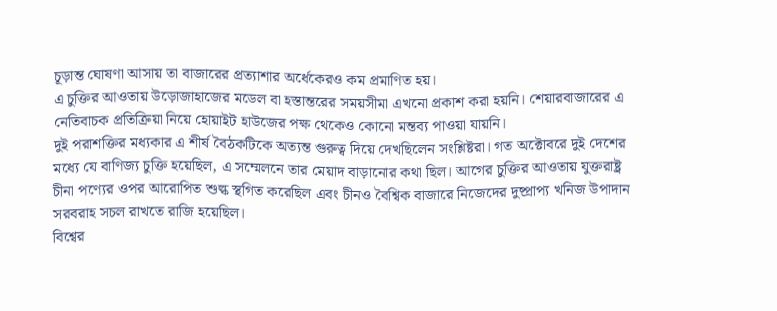চূড়ান্ত ঘোষণা আসায় তা বাজারের প্রত্যাশার অর্ধেকেরও কম প্রমাণিত হয়।
এ চুক্তির আওতায় উড়োজাহাজের মডেল বা হস্তান্তরের সময়সীমা এখনো প্রকাশ করা হয়নি। শেয়ারবাজারের এ নেতিবাচক প্রতিক্রিয়া নিয়ে হোয়াইট হাউজের পক্ষ থেকেও কোনো মন্তব্য পাওয়া যায়নি।
দুই পরাশক্তির মধ্যকার এ শীর্ষ বৈঠকটিকে অত্যন্ত গুরুত্ব দিয়ে দেখছিলেন সংশ্লিষ্টরা। গত অক্টোবরে দুই দেশের মধ্যে যে বাণিজ্য চুক্তি হয়েছিল, এ সম্মেলনে তার মেয়াদ বাড়ানোর কথা ছিল। আগের চুক্তির আওতায় যুক্তরাষ্ট্র চীনা পণ্যের ওপর আরোপিত শুল্ক স্থগিত করেছিল এবং চীনও বৈশ্বিক বাজারে নিজেদের দুষ্প্রাপ্য খনিজ উপাদান সরবরাহ সচল রাখতে রাজি হয়েছিল।
বিশ্বের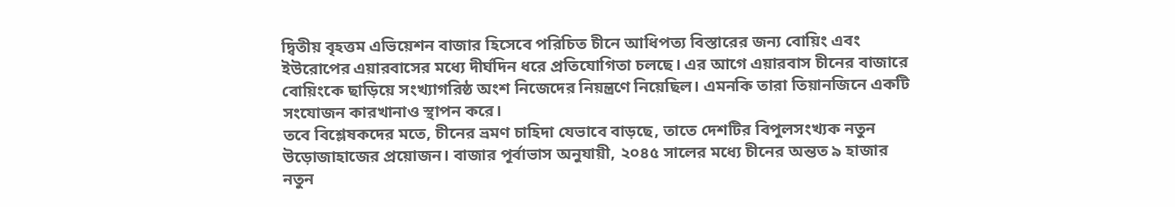দ্বিতীয় বৃহত্তম এভিয়েশন বাজার হিসেবে পরিচিত চীনে আধিপত্য বিস্তারের জন্য বোয়িং এবং ইউরোপের এয়ারবাসের মধ্যে দীর্ঘদিন ধরে প্রতিযোগিতা চলছে। এর আগে এয়ারবাস চীনের বাজারে বোয়িংকে ছাড়িয়ে সংখ্যাগরিষ্ঠ অংশ নিজেদের নিয়ন্ত্রণে নিয়েছিল। এমনকি তারা তিয়ানজিনে একটি সংযোজন কারখানাও স্থাপন করে।
তবে বিশ্লেষকদের মতে, চীনের ভ্রমণ চাহিদা যেভাবে বাড়ছে, তাতে দেশটির বিপুলসংখ্যক নতুন উড়োজাহাজের প্রয়োজন। বাজার পূর্বাভাস অনুযায়ী, ২০৪৫ সালের মধ্যে চীনের অন্তত ৯ হাজার নতুন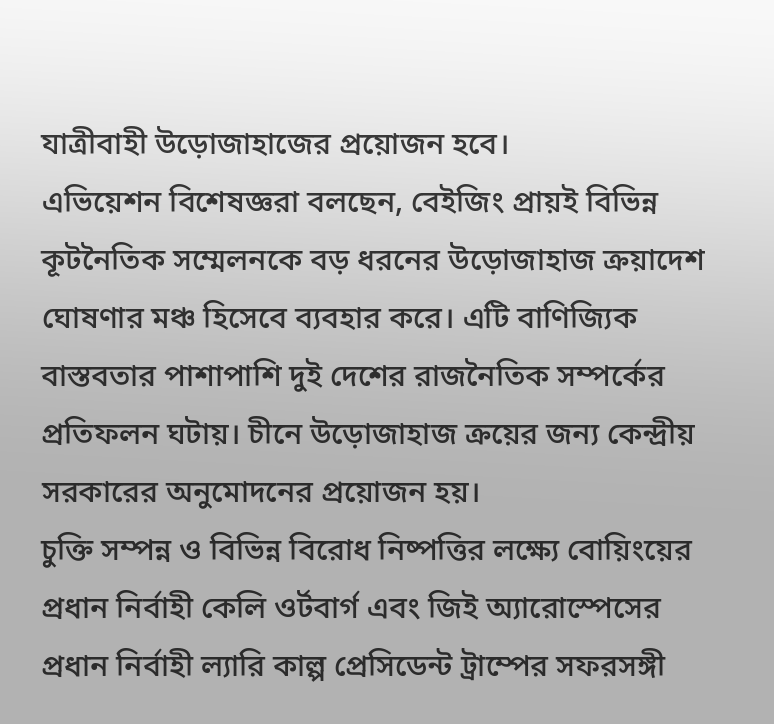যাত্রীবাহী উড়োজাহাজের প্রয়োজন হবে।
এভিয়েশন বিশেষজ্ঞরা বলছেন, বেইজিং প্রায়ই বিভিন্ন কূটনৈতিক সম্মেলনকে বড় ধরনের উড়োজাহাজ ক্রয়াদেশ ঘোষণার মঞ্চ হিসেবে ব্যবহার করে। এটি বাণিজ্যিক বাস্তবতার পাশাপাশি দুই দেশের রাজনৈতিক সম্পর্কের প্রতিফলন ঘটায়। চীনে উড়োজাহাজ ক্রয়ের জন্য কেন্দ্রীয় সরকারের অনুমোদনের প্রয়োজন হয়।
চুক্তি সম্পন্ন ও বিভিন্ন বিরোধ নিষ্পত্তির লক্ষ্যে বোয়িংয়ের প্রধান নির্বাহী কেলি ওর্টবার্গ এবং জিই অ্যারোস্পেসের প্রধান নির্বাহী ল্যারি কাল্প প্রেসিডেন্ট ট্রাম্পের সফরসঙ্গী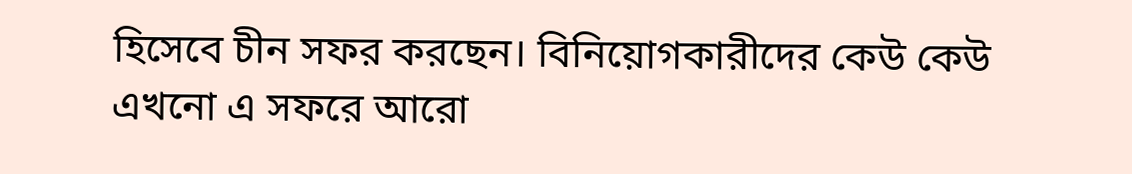হিসেবে চীন সফর করছেন। বিনিয়োগকারীদের কেউ কেউ এখনো এ সফরে আরো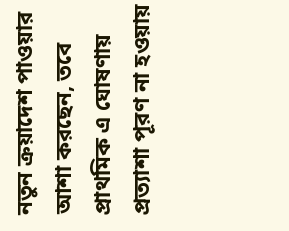নতুন ক্রয়াদেশ পাওয়ার আশা করছেন, তবে প্রাথমিক এ ঘোষণায় প্রত্যাশা পূরণ না হওয়ায়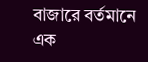বাজারে বর্তমানে এক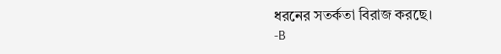ধরনের সতর্কতা বিরাজ করছে।
-B